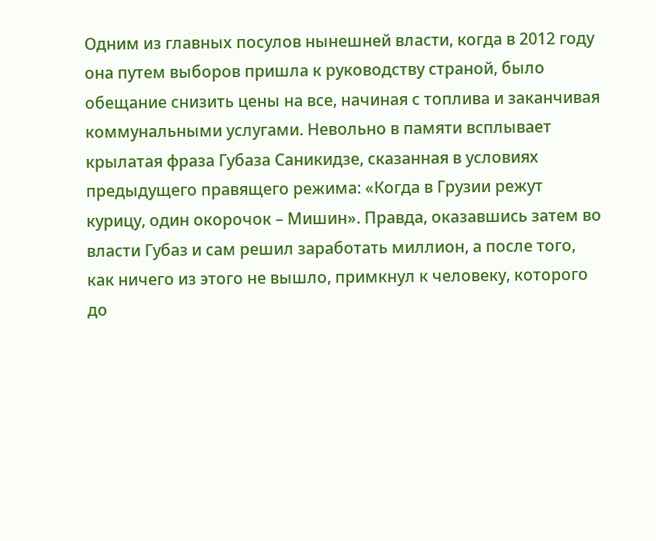Одним из главных посулов нынешней власти, когда в 2012 году она путем выборов пришла к руководству страной, было обещание снизить цены на все, начиная с топлива и заканчивая коммунальными услугами. Невольно в памяти всплывает крылатая фраза Губаза Саникидзе, сказанная в условиях предыдущего правящего режима: «Когда в Грузии режут курицу, один окорочок – Мишин». Правда, оказавшись затем во власти Губаз и сам решил заработать миллион, а после того, как ничего из этого не вышло, примкнул к человеку, которого до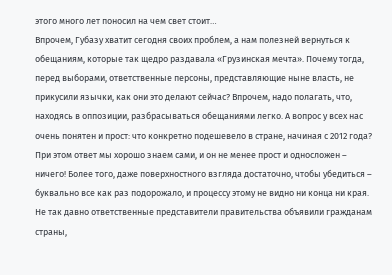этого много лет поносил на чем свет стоит…
Впрочем, Губазу хватит сегодня своих проблем, а нам полезней вернуться к обещаниям, которые так щедро раздавала «Грузинская мечта». Почему тогда, перед выборами, ответственные персоны, представляющие ныне власть, не прикусили язычки, как они это делают сейчас? Впрочем, надо полагать, что, находясь в оппозиции, разбрасываться обещаниями легко. А вопрос у всех нас очень понятен и прост: что конкретно подешевело в стране, начиная с 2012 года? При этом ответ мы хорошо знаем сами, и он не менее прост и односложен – ничего! Более того, даже поверхностного взгляда достаточно, чтобы убедиться – буквально все как раз подорожало, и процессу этому не видно ни конца ни края.
Не так давно ответственные представители правительства объявили гражданам страны,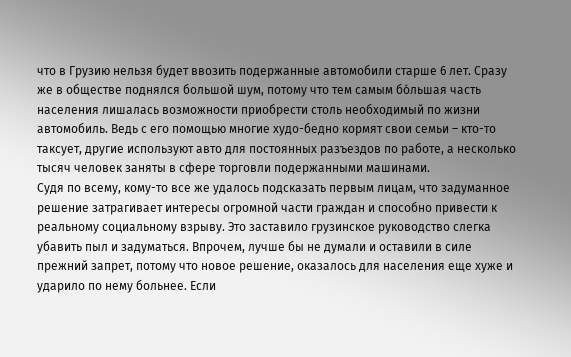что в Грузию нельзя будет ввозить подержанные автомобили старше 6 лет. Сразу же в обществе поднялся большой шум, потому что тем самым бо́льшая часть населения лишалась возможности приобрести столь необходимый по жизни автомобиль. Ведь с его помощью многие худо-бедно кормят свои семьи – кто-то таксует, другие используют авто для постоянных разъездов по работе, а несколько тысяч человек заняты в сфере торговли подержанными машинами.
Судя по всему, кому-то все же удалось подсказать первым лицам, что задуманное решение затрагивает интересы огромной части граждан и способно привести к реальному социальному взрыву. Это заставило грузинское руководство слегка убавить пыл и задуматься. Впрочем, лучше бы не думали и оставили в силе прежний запрет, потому что новое решение, оказалось для населения еще хуже и ударило по нему больнее. Если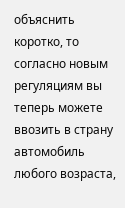объяснить коротко, то согласно новым регуляциям вы теперь можете ввозить в страну автомобиль любого возраста,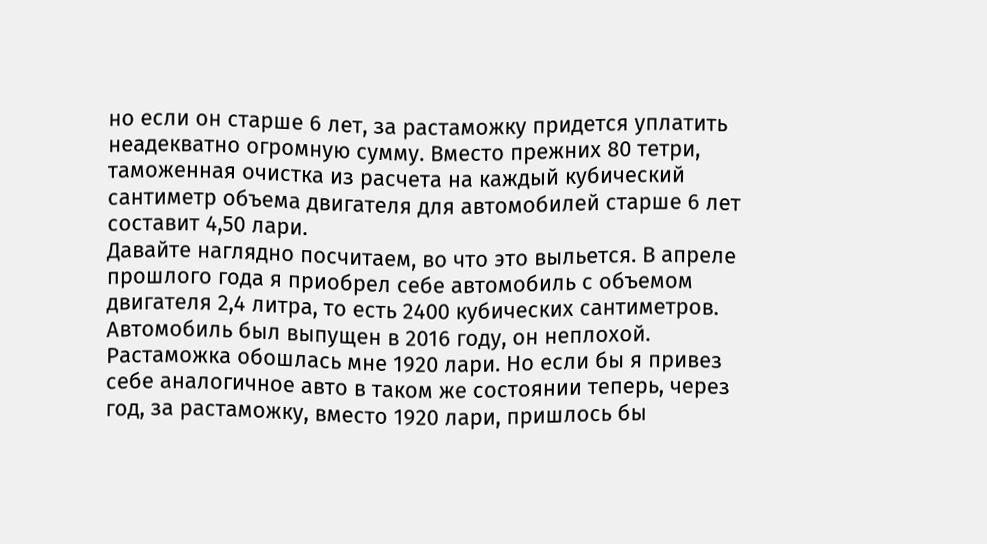но если он старше 6 лет, за растаможку придется уплатить неадекватно огромную сумму. Вместо прежних 80 тетри, таможенная очистка из расчета на каждый кубический сантиметр объема двигателя для автомобилей старше 6 лет составит 4,50 лари.
Давайте наглядно посчитаем, во что это выльется. В апреле прошлого года я приобрел себе автомобиль с объемом двигателя 2,4 литра, то есть 2400 кубических сантиметров. Автомобиль был выпущен в 2016 году, он неплохой. Растаможка обошлась мне 1920 лари. Но если бы я привез себе аналогичное авто в таком же состоянии теперь, через год, за растаможку, вместо 1920 лари, пришлось бы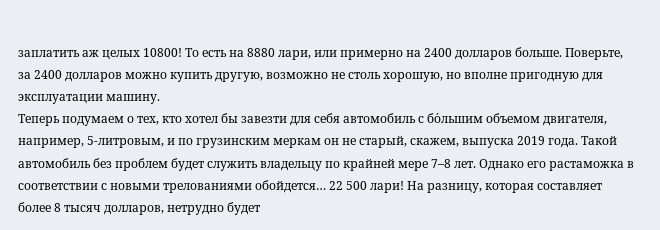заплатить аж целых 10800! То есть на 8880 лари, или примерно на 2400 долларов больше. Поверьте, за 2400 долларов можно купить другую, возможно не столь хорошую, но вполне пригодную для эксплуатации машину.
Теперь подумаем о тех, кто хотел бы завезти для себя автомобиль с бо́льшим объемом двигателя, например, 5-литровым, и по грузинским меркам он не старый, скажем, выпуска 2019 года. Такой автомобиль без проблем будет служить владельцу по крайней мере 7–8 лет. Однако его растаможка в соответствии с новыми трелованиями обойдется… 22 500 лари! На разницу, которая составляет более 8 тысяч долларов, нетрудно будет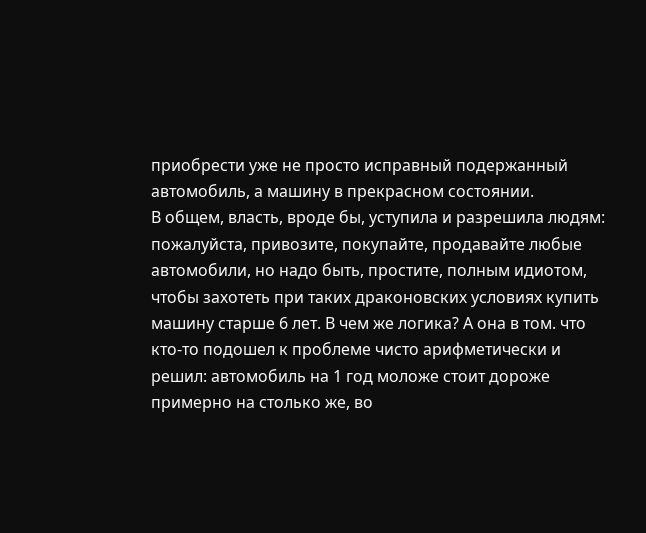приобрести уже не просто исправный подержанный автомобиль, а машину в прекрасном состоянии.
В общем, власть, вроде бы, уступила и разрешила людям: пожалуйста, привозите, покупайте, продавайте любые автомобили, но надо быть, простите, полным идиотом, чтобы захотеть при таких драконовских условиях купить машину старше 6 лет. В чем же логика? А она в том. что кто-то подошел к проблеме чисто арифметически и решил: автомобиль на 1 год моложе стоит дороже примерно на столько же, во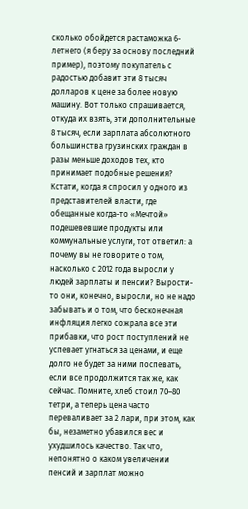сколько обойдется растаможка 6-летнего (я беру за основу последний пример), поэтому покупатель с радостью добавит эти 8 тысяч долларов к цене за более новую машину. Вот только спрашивается, откуда их взять, эти дополнительные 8 тысяч, если зарплата абсолютного большинства грузинских граждан в разы меньше доходов тех, кто принимает подобные решения?
Кстати, когда я спросил у одного из представителей власти, где обещанные когда-то «Мечтой» подешевевшие продукты или коммунальные услуги, тот ответил: а почему вы не говорите о том, насколько с 2012 года выросли у людей зарплаты и пенсии? Вырости-то они, конечно, выросли, но не надо забывать и о том, что бесконечная инфляция легко сожрала все эти прибавки, что рост поступлений не успевает угнаться за ценами, и еще долго не будет за ними поспевать, если все продолжится так же, как сейчас. Помните, хлеб стоил 70–80 тетри, а теперь цена часто переваливает за 2 лари, при этом, как бы, незаметно убавился вес и ухудшилось качество. Так что, непонятно о каком увеличении пенсий и зарплат можно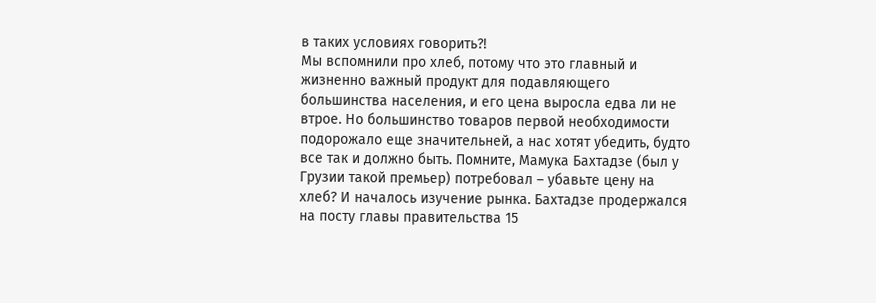в таких условиях говорить?!
Мы вспомнили про хлеб, потому что это главный и жизненно важный продукт для подавляющего большинства населения, и его цена выросла едва ли не втрое. Но большинство товаров первой необходимости подорожало еще значительней, а нас хотят убедить, будто все так и должно быть. Помните, Мамука Бахтадзе (был у Грузии такой премьер) потребовал – убавьте цену на хлеб? И началось изучение рынка. Бахтадзе продержался на посту главы правительства 15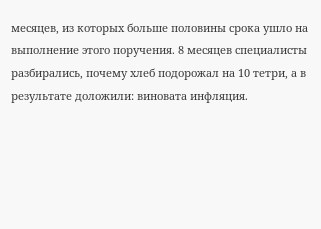месяцев, из которых больше половины срока ушло на выполнение этого поручения. 8 месяцев специалисты разбирались, почему хлеб подорожал на 10 тетри, а в результате доложили: виновата инфляция.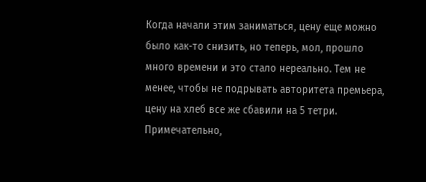Когда начали этим заниматься, цену еще можно было как-то снизить, но теперь, мол, прошло много времени и это стало нереально. Тем не менее, чтобы не подрывать авторитета премьера, цену на хлеб все же сбавили на 5 тетри. Примечательно,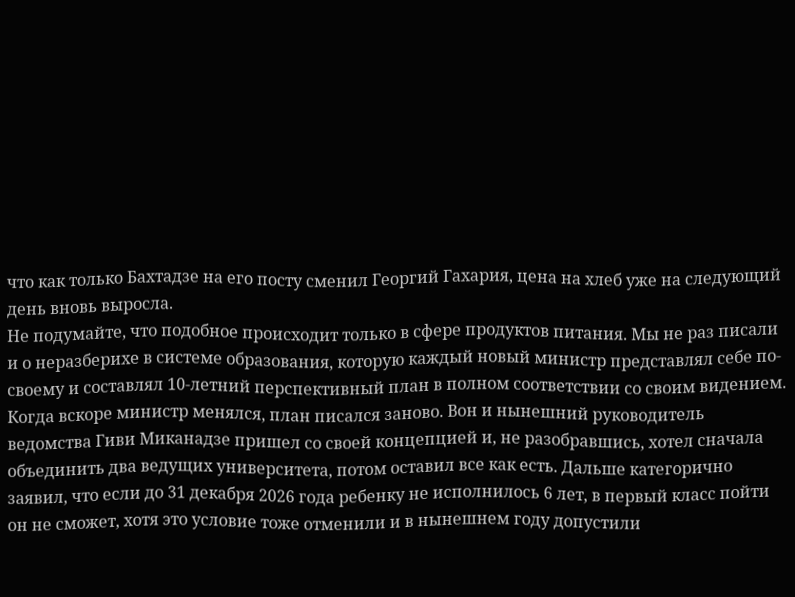что как только Бахтадзе на его посту сменил Георгий Гахария, цена на хлеб уже на следующий день вновь выросла.
Не подумайте, что подобное происходит только в сфере продуктов питания. Мы не раз писали и о неразберихе в системе образования, которую каждый новый министр представлял себе по-своему и составлял 10-летний перспективный план в полном соответствии со своим видением. Когда вскоре министр менялся, план писался заново. Вон и нынешний руководитель ведомства Гиви Миканадзе пришел со своей концепцией и, не разобравшись, хотел сначала объединить два ведущих университета, потом оставил все как есть. Дальше категорично заявил, что если до 31 декабря 2026 года ребенку не исполнилось 6 лет, в первый класс пойти он не сможет, хотя это условие тоже отменили и в нынешнем году допустили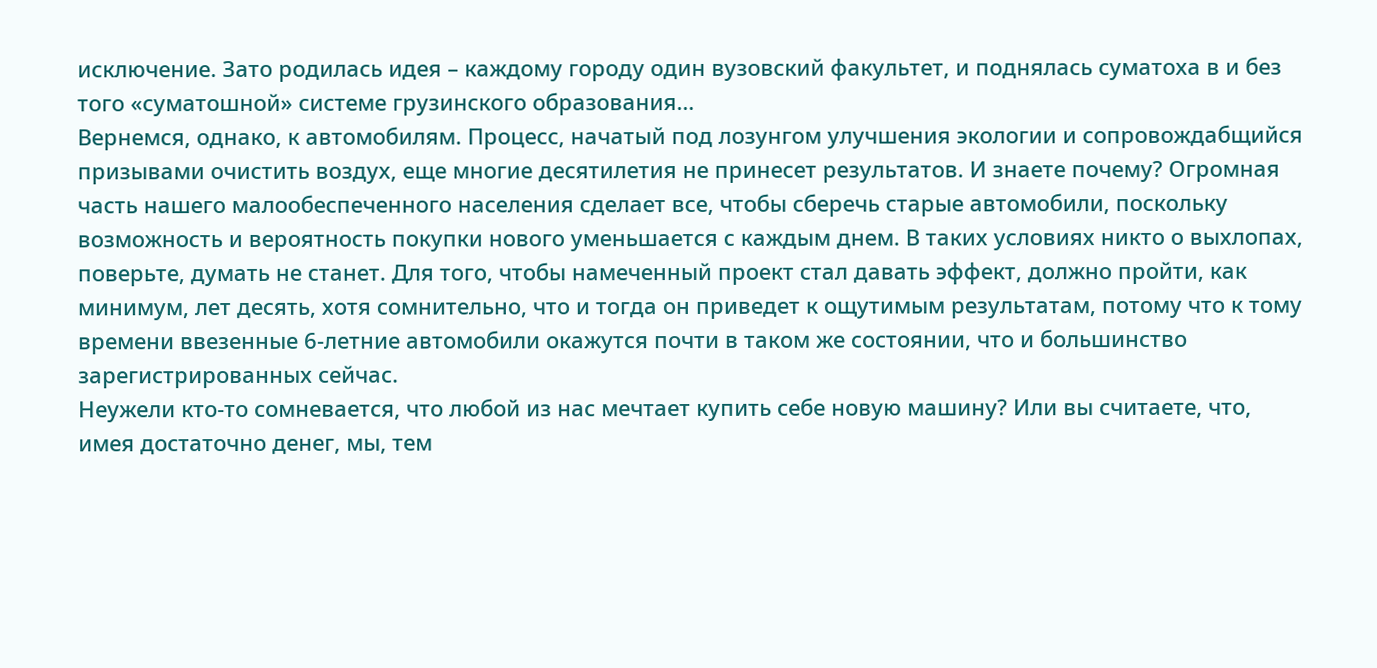исключение. Зато родилась идея – каждому городу один вузовский факультет, и поднялась суматоха в и без того «суматошной» системе грузинского образования…
Вернемся, однако, к автомобилям. Процесс, начатый под лозунгом улучшения экологии и сопровождабщийся призывами очистить воздух, еще многие десятилетия не принесет результатов. И знаете почему? Огромная часть нашего малообеспеченного населения сделает все, чтобы сберечь старые автомобили, поскольку возможность и вероятность покупки нового уменьшается с каждым днем. В таких условиях никто о выхлопах, поверьте, думать не станет. Для того, чтобы намеченный проект стал давать эффект, должно пройти, как минимум, лет десять, хотя сомнительно, что и тогда он приведет к ощутимым результатам, потому что к тому времени ввезенные 6-летние автомобили окажутся почти в таком же состоянии, что и большинство зарегистрированных сейчас.
Неужели кто-то сомневается, что любой из нас мечтает купить себе новую машину? Или вы считаете, что, имея достаточно денег, мы, тем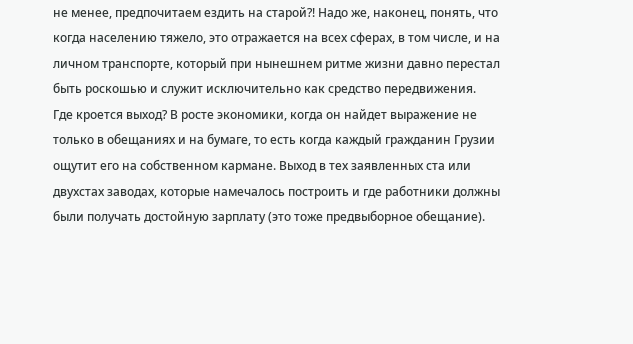не менее, предпочитаем ездить на старой?! Надо же, наконец, понять, что когда населению тяжело, это отражается на всех сферах, в том числе, и на личном транспорте, который при нынешнем ритме жизни давно перестал быть роскошью и служит исключительно как средство передвижения.
Где кроется выход? В росте экономики, когда он найдет выражение не только в обещаниях и на бумаге, то есть когда каждый гражданин Грузии ощутит его на собственном кармане. Выход в тех заявленных ста или двухстах заводах, которые намечалось построить и где работники должны были получать достойную зарплату (это тоже предвыборное обещание).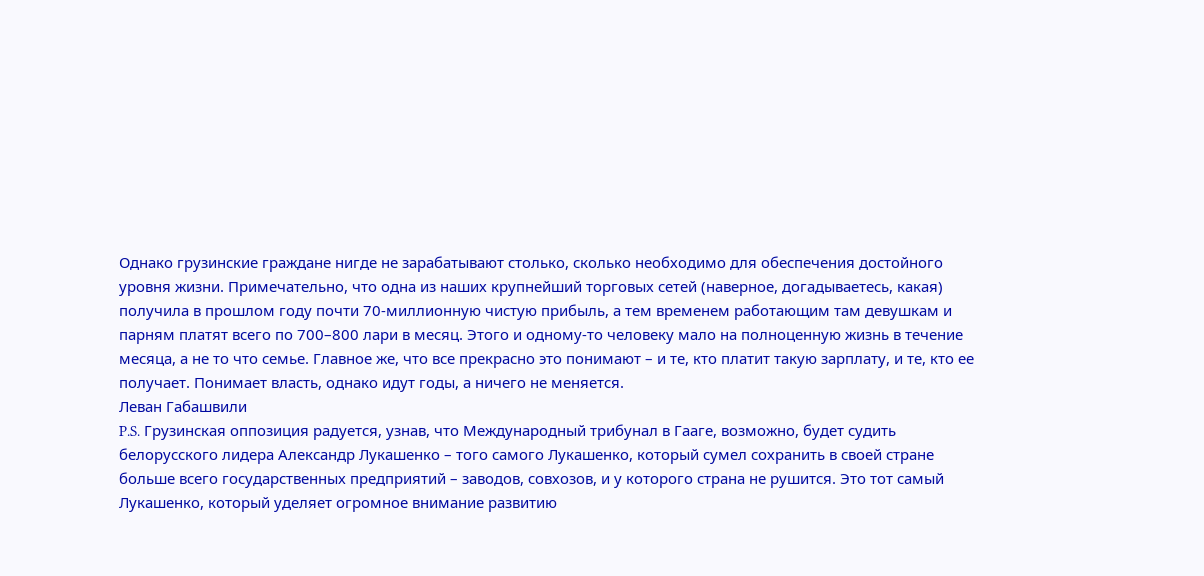Однако грузинские граждане нигде не зарабатывают столько, сколько необходимо для обеспечения достойного уровня жизни. Примечательно, что одна из наших крупнейший торговых сетей (наверное, догадываетесь, какая) получила в прошлом году почти 70-миллионную чистую прибыль, а тем временем работающим там девушкам и парням платят всего по 700–800 лари в месяц. Этого и одному-то человеку мало на полноценную жизнь в течение месяца, а не то что семье. Главное же, что все прекрасно это понимают – и те, кто платит такую зарплату, и те, кто ее получает. Понимает власть, однако идут годы, а ничего не меняется.
Леван Габашвили
P.S. Грузинская оппозиция радуется, узнав, что Международный трибунал в Гааге, возможно, будет судить белорусского лидера Александр Лукашенко – того самого Лукашенко, который сумел сохранить в своей стране больше всего государственных предприятий – заводов, совхозов, и у которого страна не рушится. Это тот самый Лукашенко, который уделяет огромное внимание развитию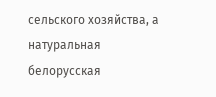сельского хозяйства, а натуральная белорусская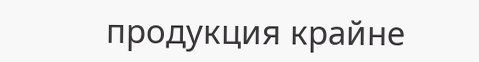продукция крайне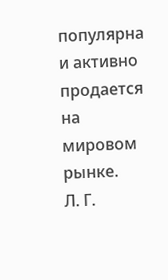популярна и активно продается на мировом рынке.
Л. Г.